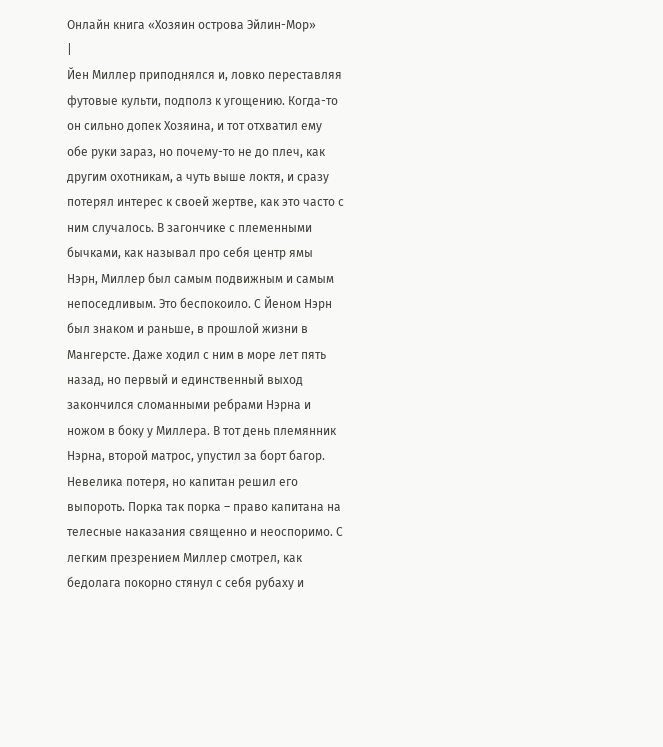Онлайн книга «Хозяин острова Эйлин-Мор»
|
Йен Миллер приподнялся и, ловко переставляя футовые культи, подполз к угощению. Когда-то он сильно допек Хозяина, и тот отхватил ему обе руки зараз, но почему-то не до плеч, как другим охотникам, а чуть выше локтя, и сразу потерял интерес к своей жертве, как это часто с ним случалось. В загончике с племенными бычками, как называл про себя центр ямы Нэрн, Миллер был самым подвижным и самым непоседливым. Это беспокоило. С Йеном Нэрн был знаком и раньше, в прошлой жизни в Мангерсте. Даже ходил с ним в море лет пять назад, но первый и единственный выход закончился сломанными ребрами Нэрна и ножом в боку у Миллера. В тот день племянник Нэрна, второй матрос, упустил за борт багор. Невелика потеря, но капитан решил его выпороть. Порка так порка – право капитана на телесные наказания священно и неоспоримо. С легким презрением Миллер смотрел, как бедолага покорно стянул с себя рубаху и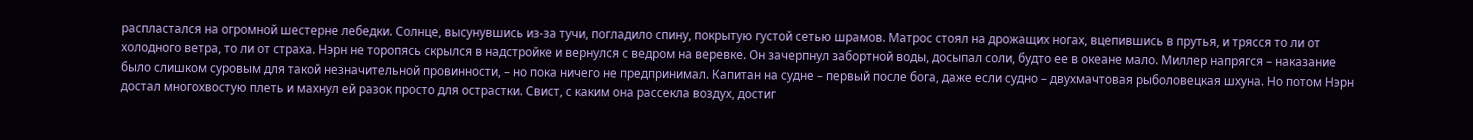распластался на огромной шестерне лебедки. Солнце, высунувшись из-за тучи, погладило спину, покрытую густой сетью шрамов. Матрос стоял на дрожащих ногах, вцепившись в прутья, и трясся то ли от холодного ветра, то ли от страха. Нэрн не торопясь скрылся в надстройке и вернулся с ведром на веревке. Он зачерпнул забортной воды, досыпал соли, будто ее в океане мало. Миллер напрягся – наказание было слишком суровым для такой незначительной провинности, – но пока ничего не предпринимал. Капитан на судне – первый после бога, даже если судно – двухмачтовая рыболовецкая шхуна. Но потом Нэрн достал многохвостую плеть и махнул ей разок просто для острастки. Свист, с каким она рассекла воздух, достиг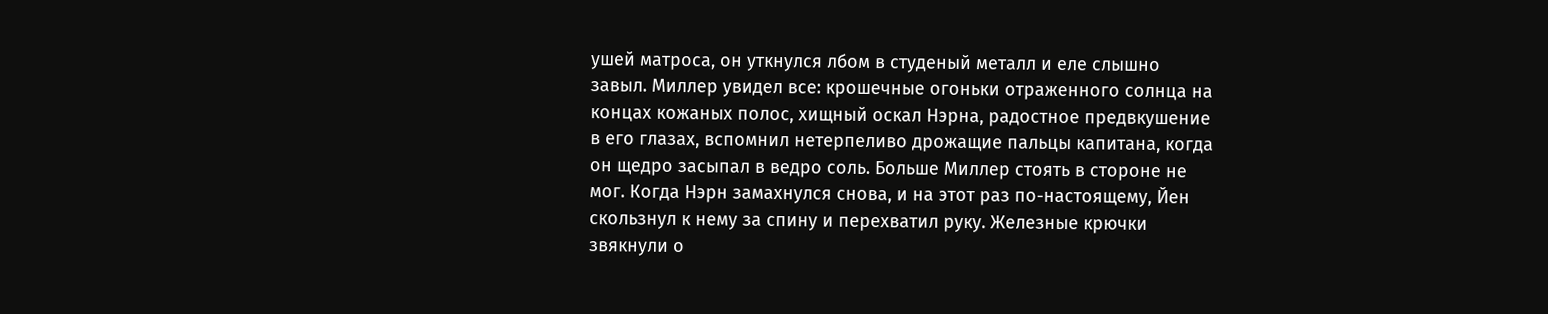ушей матроса, он уткнулся лбом в студеный металл и еле слышно завыл. Миллер увидел все: крошечные огоньки отраженного солнца на концах кожаных полос, хищный оскал Нэрна, радостное предвкушение в его глазах, вспомнил нетерпеливо дрожащие пальцы капитана, когда он щедро засыпал в ведро соль. Больше Миллер стоять в стороне не мог. Когда Нэрн замахнулся снова, и на этот раз по-настоящему, Йен скользнул к нему за спину и перехватил руку. Железные крючки звякнули о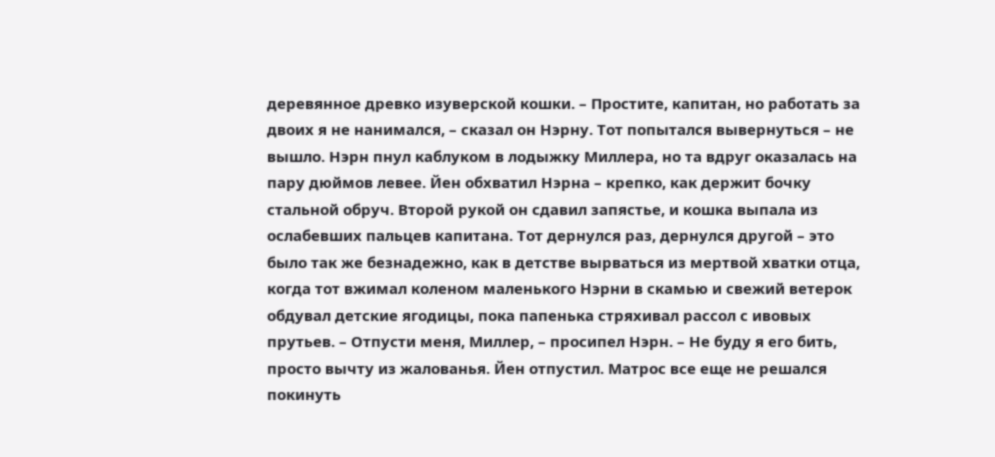деревянное древко изуверской кошки. – Простите, капитан, но работать за двоих я не нанимался, – сказал он Нэрну. Тот попытался вывернуться – не вышло. Нэрн пнул каблуком в лодыжку Миллера, но та вдруг оказалась на пару дюймов левее. Йен обхватил Нэрна – крепко, как держит бочку стальной обруч. Второй рукой он сдавил запястье, и кошка выпала из ослабевших пальцев капитана. Тот дернулся раз, дернулся другой – это было так же безнадежно, как в детстве вырваться из мертвой хватки отца, когда тот вжимал коленом маленького Нэрни в скамью и свежий ветерок обдувал детские ягодицы, пока папенька стряхивал рассол с ивовых прутьев. – Отпусти меня, Миллер, – просипел Нэрн. – Не буду я его бить, просто вычту из жалованья. Йен отпустил. Матрос все еще не решался покинуть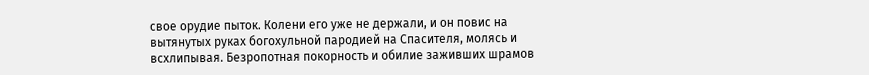свое орудие пыток. Колени его уже не держали, и он повис на вытянутых руках богохульной пародией на Спасителя, молясь и всхлипывая. Безропотная покорность и обилие заживших шрамов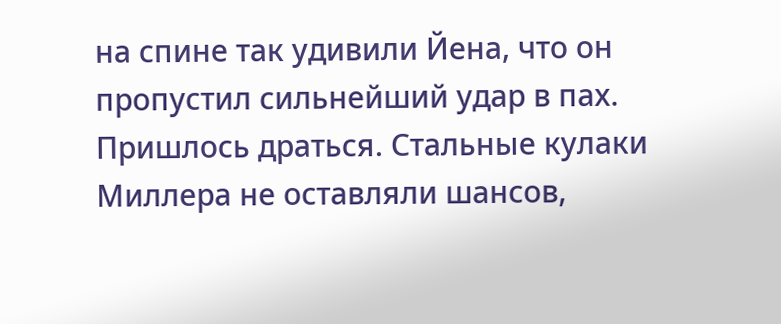на спине так удивили Йена, что он пропустил сильнейший удар в пах. Пришлось драться. Стальные кулаки Миллера не оставляли шансов,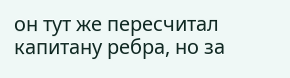он тут же пересчитал капитану ребра, но за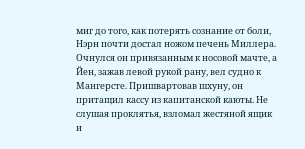миг до того, как потерять сознание от боли, Нэрн почти достал ножом печень Миллера. Очнулся он привязанным к носовой мачте, а Йен, зажав левой рукой рану, вел судно к Мангерсте. Пришвартовав шхуну, он притащил кассу из капитанской каюты. Не слушая проклятья, взломал жестяной ящик и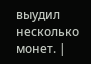выудил несколько монет. |